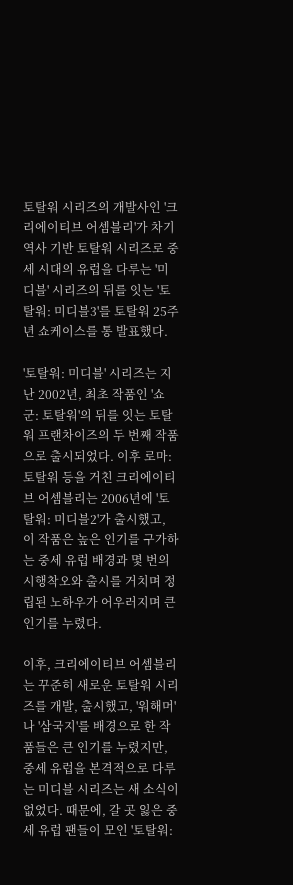토탈워 시리즈의 개발사인 '크리에이티브 어셈블리'가 차기 역사 기반 토탈워 시리즈로 중세 시대의 유럽을 다루는 '미디블' 시리즈의 뒤를 잇는 '토탈워: 미디블3'를 토탈워 25주년 쇼케이스를 통 발표했다.

'토탈워: 미디블' 시리즈는 지난 2002년, 최초 작품인 '쇼군: 토탈워'의 뒤를 잇는 토탈워 프랜차이즈의 두 번째 작품으로 출시되었다. 이후 로마: 토탈워 등을 거친 크리에이티브 어셈블리는 2006년에 '토탈워: 미디블2'가 출시했고, 이 작품은 높은 인기를 구가하는 중세 유럽 배경과 몇 번의 시행착오와 출시를 거치며 정립된 노하우가 어우러지며 큰 인기를 누렸다.

이후, 크리에이티브 어셈블리는 꾸준히 새로운 토탈워 시리즈를 개발, 출시했고, '워해머'나 '삼국지'를 배경으로 한 작품들은 큰 인기를 누렸지만, 중세 유럽을 본격적으로 다루는 미디블 시리즈는 새 소식이 없었다. 때문에, 갈 곳 잃은 중세 유럽 팬들이 모인 '토탈워: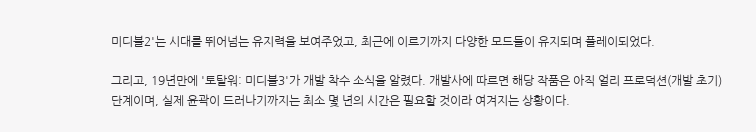미디블2'는 시대를 뛰어넘는 유지력을 보여주었고, 최근에 이르기까지 다양한 모드들이 유지되며 플레이되었다.

그리고, 19년만에 '토탈워: 미디블3'가 개발 착수 소식을 알렸다. 개발사에 따르면 해당 작품은 아직 얼리 프로덕션(개발 초기) 단계이며, 실제 윤곽이 드러나기까지는 최소 몇 년의 시간은 필요할 것이라 여겨지는 상황이다.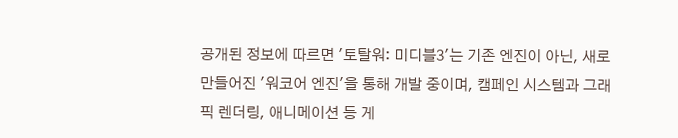공개된 정보에 따르면 '토탈워: 미디블3'는 기존 엔진이 아닌, 새로 만들어진 '워코어 엔진'을 통해 개발 중이며, 캠페인 시스템과 그래픽 렌더링, 애니메이션 등 게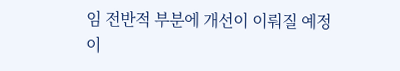임 전반적 부분에 개선이 이뤄질 예정이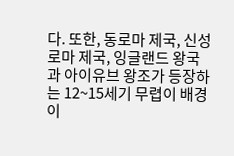다. 또한, 동로마 제국, 신성 로마 제국, 잉글랜드 왕국과 아이유브 왕조가 등장하는 12~15세기 무렵이 배경이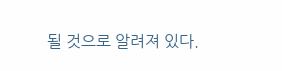될 것으로 알려져 있다.